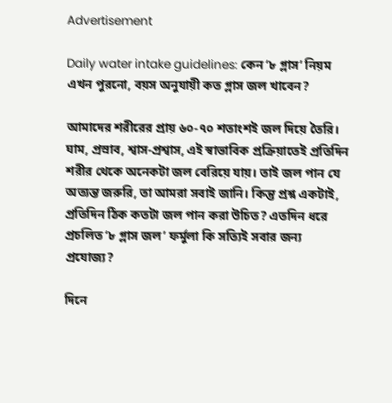Advertisement

Daily water intake guidelines: কেন ‘৮ গ্লাস’ নিয়ম এখন পুরনো, বয়স অনুযায়ী কত গ্লাস জল খাবেন?

আমাদের শরীরের প্রায় ৬০-৭০ শতাংশই জল দিয়ে তৈরি। ঘাম, প্রস্রাব, শ্বাস-প্রশ্বাস, এই স্বাভাবিক প্রক্রিয়াতেই প্রতিদিন শরীর থেকে অনেকটা জল বেরিয়ে যায়। তাই জল পান যে অত্যন্ত জরুরি, তা আমরা সবাই জানি। কিন্তু প্রশ্ন একটাই, প্রতিদিন ঠিক কতটা জল পান করা উচিত? এতদিন ধরে প্রচলিত ‘৮ গ্লাস জল’ ফর্মুলা কি সত্যিই সবার জন্য প্রযোজ্য?

দিনে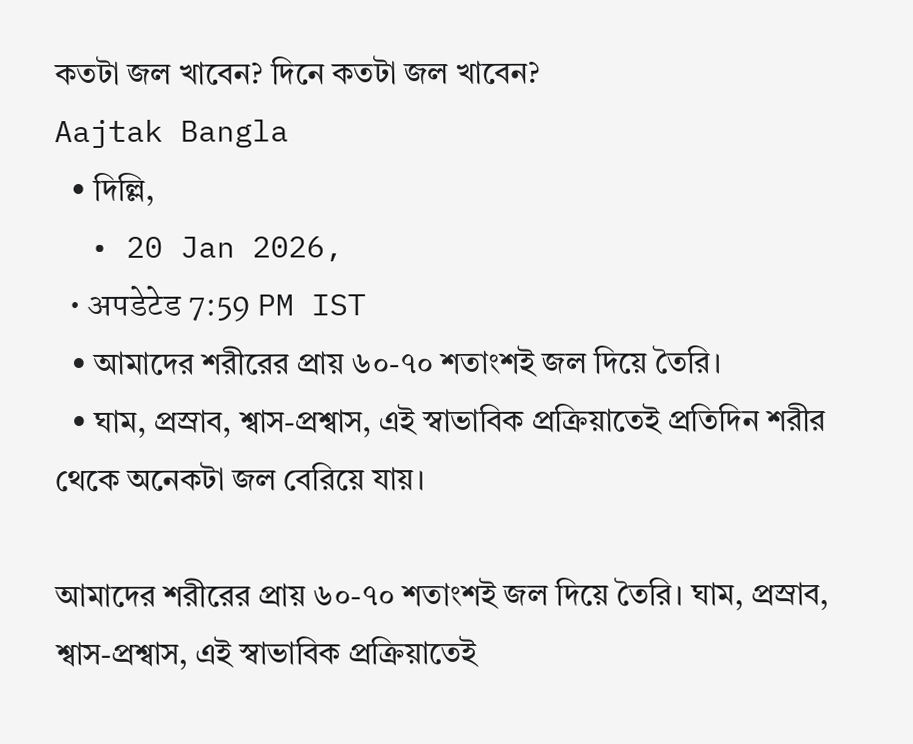কতটা জল খাবেন? দিনে কতটা জল খাবেন?
Aajtak Bangla
  • দিল্লি,
  • 20 Jan 2026,
  • अपडेटेड 7:59 PM IST
  • আমাদের শরীরের প্রায় ৬০-৭০ শতাংশই জল দিয়ে তৈরি।
  • ঘাম, প্রস্রাব, শ্বাস-প্রশ্বাস, এই স্বাভাবিক প্রক্রিয়াতেই প্রতিদিন শরীর থেকে অনেকটা জল বেরিয়ে যায়।

আমাদের শরীরের প্রায় ৬০-৭০ শতাংশই জল দিয়ে তৈরি। ঘাম, প্রস্রাব, শ্বাস-প্রশ্বাস, এই স্বাভাবিক প্রক্রিয়াতেই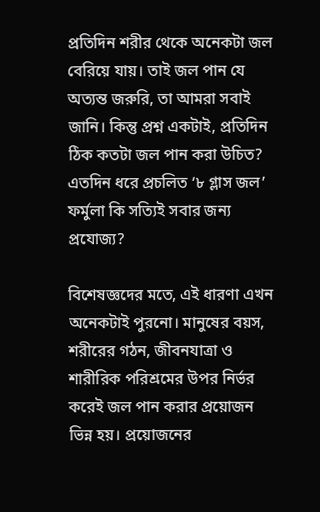প্রতিদিন শরীর থেকে অনেকটা জল বেরিয়ে যায়। তাই জল পান যে অত্যন্ত জরুরি, তা আমরা সবাই জানি। কিন্তু প্রশ্ন একটাই, প্রতিদিন ঠিক কতটা জল পান করা উচিত? এতদিন ধরে প্রচলিত ‘৮ গ্লাস জল’ ফর্মুলা কি সত্যিই সবার জন্য প্রযোজ্য?

বিশেষজ্ঞদের মতে, এই ধারণা এখন অনেকটাই পুরনো। মানুষের বয়স, শরীরের গঠন, জীবনযাত্রা ও শারীরিক পরিশ্রমের উপর নির্ভর করেই জল পান করার প্রয়োজন ভিন্ন হয়। প্রয়োজনের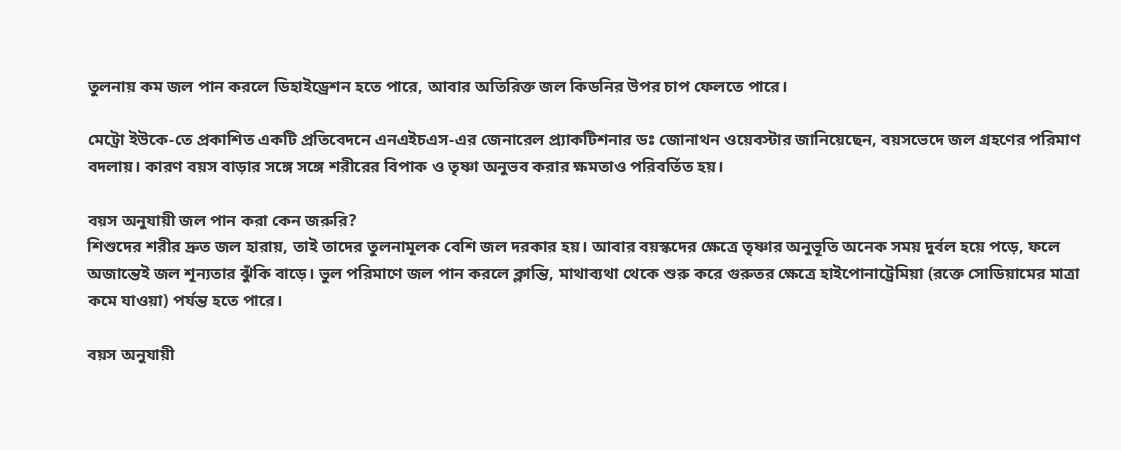তুলনায় কম জল পান করলে ডিহাইড্রেশন হতে পারে, আবার অতিরিক্ত জল কিডনির উপর চাপ ফেলতে পারে।

মেট্রো ইউকে-তে প্রকাশিত একটি প্রতিবেদনে এনএইচএস-এর জেনারেল প্র্যাকটিশনার ডঃ জোনাথন ওয়েবস্টার জানিয়েছেন, বয়সভেদে জল গ্রহণের পরিমাণ বদলায়। কারণ বয়স বাড়ার সঙ্গে সঙ্গে শরীরের বিপাক ও তৃষ্ণা অনুভব করার ক্ষমতাও পরিবর্তিত হয়।

বয়স অনুযায়ী জল পান করা কেন জরুরি?
শিশুদের শরীর দ্রুত জল হারায়, তাই তাদের তুলনামূলক বেশি জল দরকার হয়। আবার বয়স্কদের ক্ষেত্রে তৃষ্ণার অনুভূতি অনেক সময় দুর্বল হয়ে পড়ে, ফলে অজান্তেই জল শূন্যতার ঝুঁকি বাড়ে। ভুল পরিমাণে জল পান করলে ক্লান্তি, মাথাব্যথা থেকে শুরু করে গুরুতর ক্ষেত্রে হাইপোনাট্রেমিয়া (রক্তে সোডিয়ামের মাত্রা কমে যাওয়া) পর্যন্ত হতে পারে।

বয়স অনুযায়ী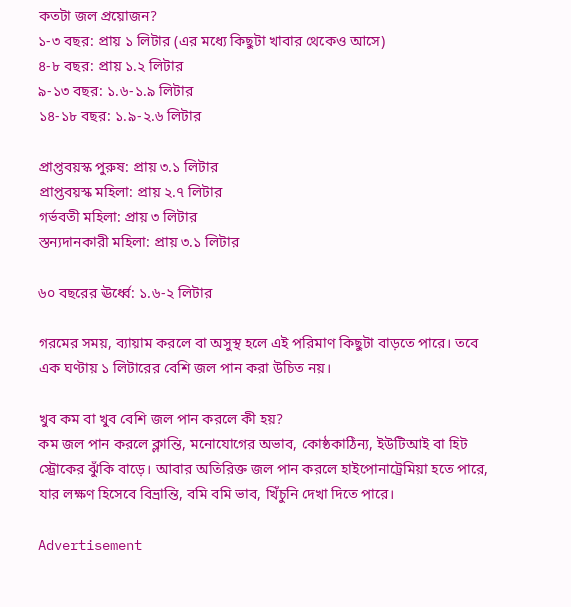কতটা জল প্রয়োজন?
১-৩ বছর: প্রায় ১ লিটার (এর মধ্যে কিছুটা খাবার থেকেও আসে)
৪-৮ বছর: প্রায় ১.২ লিটার
৯-১৩ বছর: ১.৬-১.৯ লিটার
১৪-১৮ বছর: ১.৯-২.৬ লিটার

প্রাপ্তবয়স্ক পুরুষ: প্রায় ৩.১ লিটার
প্রাপ্তবয়স্ক মহিলা: প্রায় ২.৭ লিটার
গর্ভবতী মহিলা: প্রায় ৩ লিটার
স্তন্যদানকারী মহিলা: প্রায় ৩.১ লিটার

৬০ বছরের ঊর্ধ্বে: ১.৬-২ লিটার

গরমের সময়, ব্যায়াম করলে বা অসুস্থ হলে এই পরিমাণ কিছুটা বাড়তে পারে। তবে এক ঘণ্টায় ১ লিটারের বেশি জল পান করা উচিত নয়।

খুব কম বা খুব বেশি জল পান করলে কী হয়?
কম জল পান করলে ক্লান্তি, মনোযোগের অভাব, কোষ্ঠকাঠিন্য, ইউটিআই বা হিট স্ট্রোকের ঝুঁকি বাড়ে। আবার অতিরিক্ত জল পান করলে হাইপোনাট্রেমিয়া হতে পারে, যার লক্ষণ হিসেবে বিভ্রান্তি, বমি বমি ভাব, খিঁচুনি দেখা দিতে পারে।

Advertisement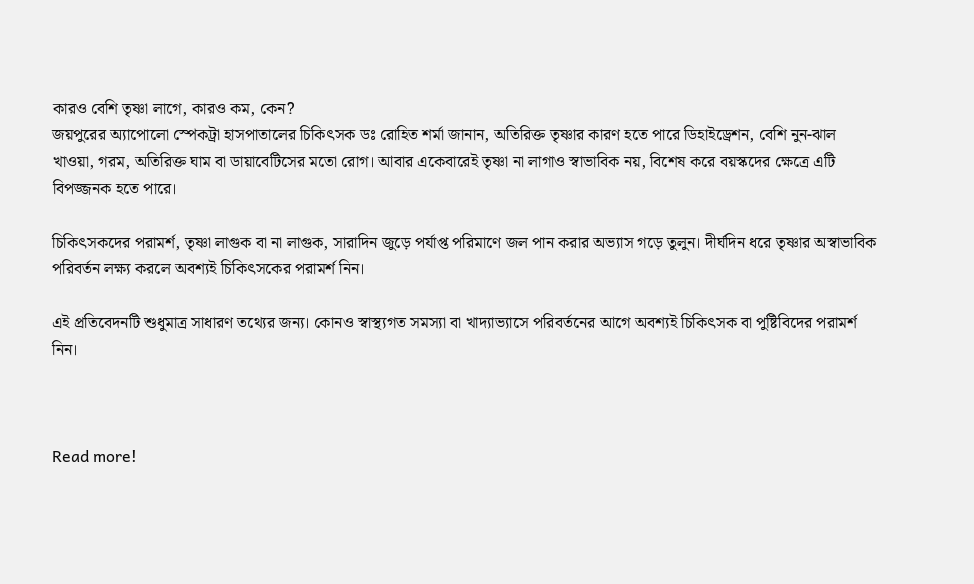কারও বেশি তৃষ্ণা লাগে, কারও কম, কেন?
জয়পুরের অ্যাপোলো স্পেকট্রা হাসপাতালের চিকিৎসক ডঃ রোহিত শর্মা জানান, অতিরিক্ত তৃষ্ণার কারণ হতে পারে ডিহাইড্রেশন, বেশি নুন-ঝাল খাওয়া, গরম, অতিরিক্ত ঘাম বা ডায়াবেটিসের মতো রোগ। আবার একেবারেই তৃষ্ণা না লাগাও স্বাভাবিক নয়, বিশেষ করে বয়স্কদের ক্ষেত্রে এটি বিপজ্জনক হতে পারে।

চিকিৎসকদের পরামর্শ, তৃষ্ণা লাগুক বা না লাগুক, সারাদিন জুড়ে পর্যাপ্ত পরিমাণে জল পান করার অভ্যাস গড়ে তুলুন। দীর্ঘদিন ধরে তৃষ্ণার অস্বাভাবিক পরিবর্তন লক্ষ্য করলে অবশ্যই চিকিৎসকের পরামর্শ নিন।

এই প্রতিবেদনটি শুধুমাত্র সাধারণ তথ্যের জন্য। কোনও স্বাস্থ্যগত সমস্যা বা খাদ্যাভ্যাসে পরিবর্তনের আগে অবশ্যই চিকিৎসক বা পুষ্টিবিদের পরামর্শ নিন।



Read more!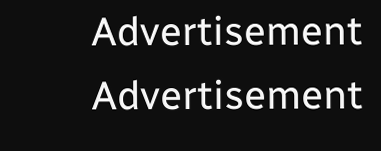Advertisement
Advertisement